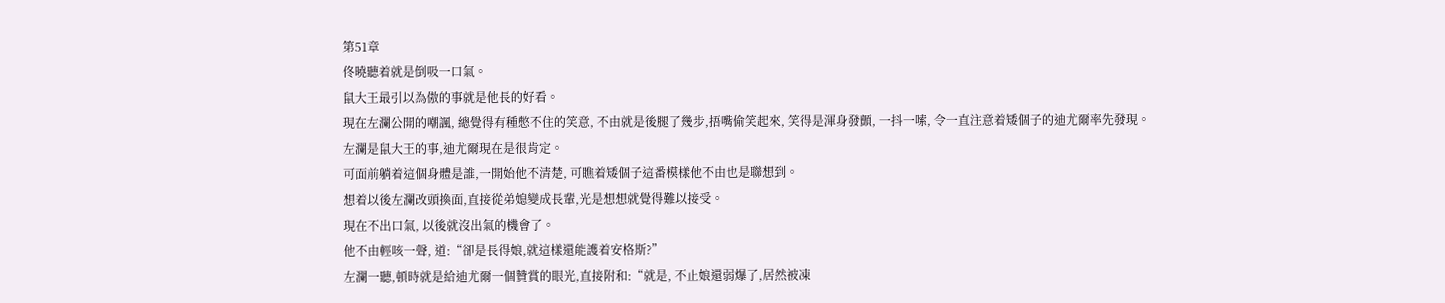第51章
佟曉聽着就是倒吸一口氣。
鼠大王最引以為傲的事就是他長的好看。
現在左瀾公開的嘲諷, 總覺得有種憋不住的笑意, 不由就是後腿了幾步,捂嘴偷笑起來, 笑得是渾身發顫, 一抖一嗦, 令一直注意着矮個子的迪尤爾率先發現。
左瀾是鼠大王的事,迪尤爾現在是很肯定。
可面前躺着這個身體是誰,一開始他不清楚, 可瞧着矮個子這番模樣他不由也是聯想到。
想着以後左瀾改頭換面,直接從弟媳變成長輩,光是想想就覺得難以接受。
現在不出口氣, 以後就沒出氣的機會了。
他不由輕咳一聲, 道:“卻是長得娘,就這樣還能護着安格斯?”
左瀾一聽,頓時就是給迪尤爾一個贊賞的眼光,直接附和:“就是, 不止娘還弱爆了,居然被凍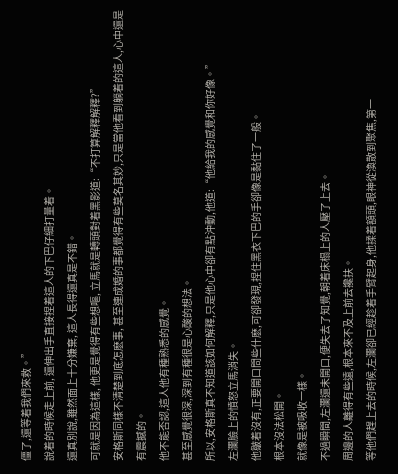僵了,還等着我們來救。”
說着的時候走上前, 還伸出手直接捏着這人的下巴仔細打量着。
還真別說,雖然面上十分嫌棄, 這人長得還真是不錯。
可就是因為這樣, 他更是覺得有些想嘔, 立馬就是轉頭對着黑影道:“不打算解釋解釋?”
安格斯同樣不清楚到底怎麽事, 甚至連成婚的事都覺得有些莫名其妙,只是當他看到躺着的這人,心中還是有震撼的。
他不能否認,這人他有種熟悉的感覺。
甚至感覺很深,深到有種很是心酸的想法。
所以,安格斯真不知道該如何解釋,只是他心中卻有點沖動,他道:“他給我的感覺和你好像。”
左瀾臉上的憤怒立馬消失。
他皺着沒有,正要開口問些什麽,可卻發現,捏住黑衣下巴的手卻像是黏住了一般。
根本沒法松開。
就像是被吸收一樣。
不過瞬間,左瀾還未開口,便失去了知覺,朝着床榻上的人壓了上去。
周邊的人離得有些遠,根本來不及上前去攙扶。
等他們趕上去的時候,左瀾卻已經趁着手臂起身,他揉着額頭,眼神從渙散到聚焦,第一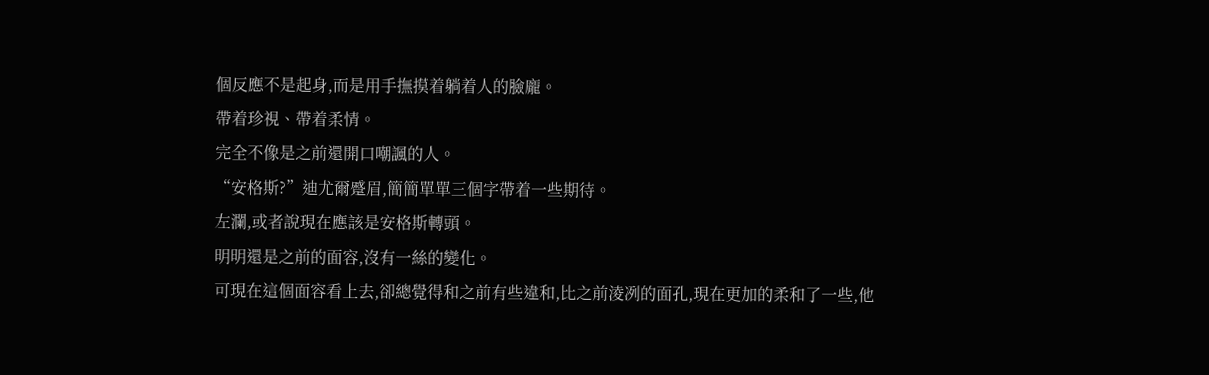個反應不是起身,而是用手撫摸着躺着人的臉龐。
帶着珍視、帶着柔情。
完全不像是之前還開口嘲諷的人。
“安格斯?”迪尤爾蹙眉,簡簡單單三個字帶着一些期待。
左瀾,或者說現在應該是安格斯轉頭。
明明還是之前的面容,沒有一絲的變化。
可現在這個面容看上去,卻總覺得和之前有些違和,比之前淩冽的面孔,現在更加的柔和了一些,他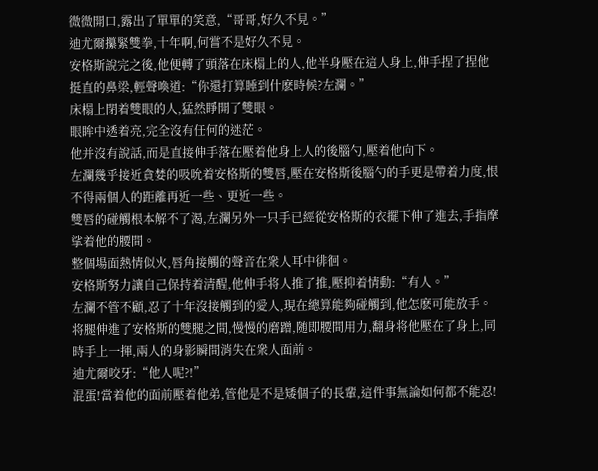微微開口,露出了單單的笑意,“哥哥,好久不見。”
迪尤爾攥緊雙拳,十年啊,何嘗不是好久不見。
安格斯說完之後,他便轉了頭落在床榻上的人,他半身壓在這人身上,伸手捏了捏他挺直的鼻梁,輕聲喚道:“你還打算睡到什麽時候?左瀾。”
床榻上閉着雙眼的人,猛然睜開了雙眼。
眼眸中透着亮,完全沒有任何的迷茫。
他并沒有說話,而是直接伸手落在壓着他身上人的後腦勺,壓着他向下。
左瀾幾乎接近貪婪的吸吮着安格斯的雙唇,壓在安格斯後腦勺的手更是帶着力度,恨不得兩個人的距離再近一些、更近一些。
雙唇的碰觸根本解不了渴,左瀾另外一只手已經從安格斯的衣擺下伸了進去,手指摩挲着他的腰間。
整個場面熱情似火,唇角接觸的聲音在衆人耳中徘徊。
安格斯努力讓自己保持着清醒,他伸手将人推了推,壓抑着情動:“有人。”
左瀾不管不顧,忍了十年沒接觸到的愛人,現在總算能夠碰觸到,他怎麽可能放手。
将腿伸進了安格斯的雙腿之間,慢慢的磨蹭,随即腰間用力,翻身将他壓在了身上,同時手上一揮,兩人的身影瞬間消失在衆人面前。
迪尤爾咬牙:“他人呢?!”
混蛋!當着他的面前壓着他弟,管他是不是矮個子的長輩,這件事無論如何都不能忍!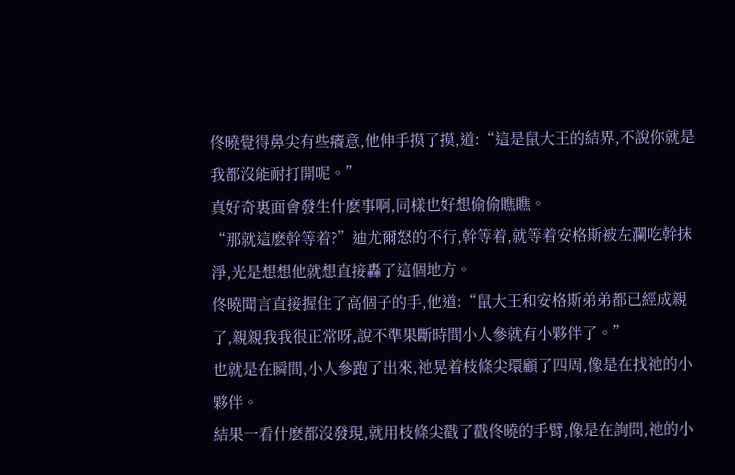佟曉覺得鼻尖有些癢意,他伸手摸了摸,道:“這是鼠大王的結界,不說你就是我都沒能耐打開呢。”
真好奇裏面會發生什麽事啊,同樣也好想偷偷瞧瞧。
“那就這麽幹等着?”迪尤爾怒的不行,幹等着,就等着安格斯被左瀾吃幹抹淨,光是想想他就想直接轟了這個地方。
佟曉聞言直接握住了高個子的手,他道:“鼠大王和安格斯弟弟都已經成親了,親親我我很正常呀,說不準果斷時間小人參就有小夥伴了。”
也就是在瞬間,小人參跑了出來,祂晃着枝條尖環顧了四周,像是在找祂的小夥伴。
結果一看什麽都沒發現,就用枝條尖戳了戳佟曉的手臂,像是在詢問,祂的小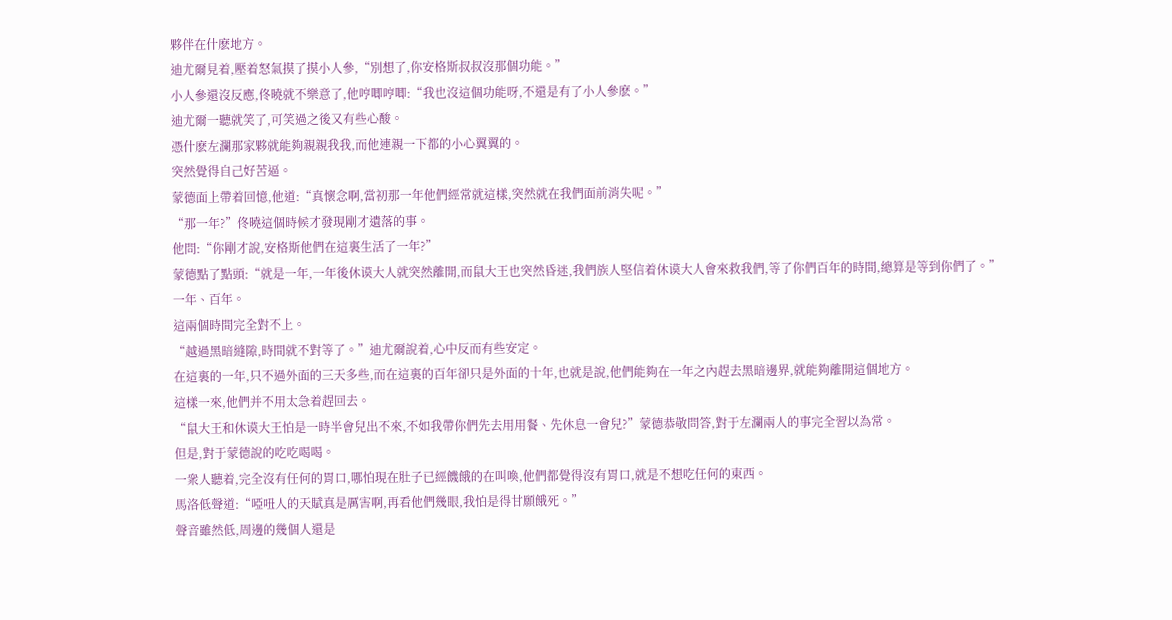夥伴在什麽地方。
迪尤爾見着,壓着怒氣摸了摸小人參,“別想了,你安格斯叔叔沒那個功能。”
小人參還沒反應,佟曉就不樂意了,他哼唧哼唧:“我也沒這個功能呀,不還是有了小人參麽。”
迪尤爾一聽就笑了,可笑過之後又有些心酸。
憑什麽左瀾那家夥就能夠親親我我,而他連親一下都的小心翼翼的。
突然覺得自己好苦逼。
蒙德面上帶着回憶,他道:“真懷念啊,當初那一年他們經常就這樣,突然就在我們面前消失呢。”
“那一年?”佟曉這個時候才發現剛才遺落的事。
他問:“你剛才說,安格斯他們在這裏生活了一年?”
蒙德點了點頭:“就是一年,一年後休谟大人就突然離開,而鼠大王也突然昏迷,我們族人堅信着休谟大人會來救我們,等了你們百年的時間,總算是等到你們了。”
一年、百年。
這兩個時間完全對不上。
“越過黑暗縫隙,時間就不對等了。”迪尤爾說着,心中反而有些安定。
在這裏的一年,只不過外面的三天多些,而在這裏的百年卻只是外面的十年,也就是說,他們能夠在一年之內趕去黑暗邊界,就能夠離開這個地方。
這樣一來,他們并不用太急着趕回去。
“鼠大王和休谟大王怕是一時半會兒出不來,不如我帶你們先去用用餐、先休息一會兒?”蒙德恭敬問答,對于左瀾兩人的事完全習以為常。
但是,對于蒙德說的吃吃喝喝。
一衆人聽着,完全沒有任何的胃口,哪怕現在肚子已經饑餓的在叫喚,他們都覺得沒有胃口,就是不想吃任何的東西。
馬洛低聲道:“啞吜人的天賦真是厲害啊,再看他們幾眼,我怕是得甘願餓死。”
聲音雖然低,周邊的幾個人還是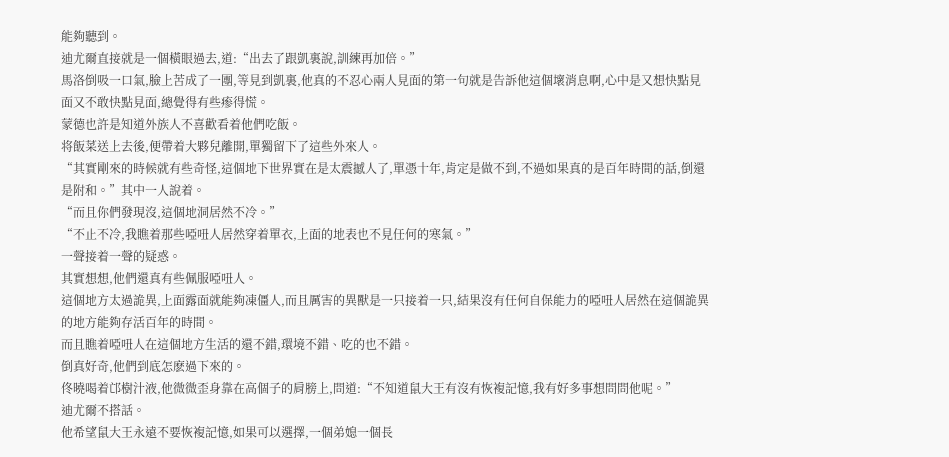能夠聽到。
迪尤爾直接就是一個橫眼過去,道:“出去了跟凱裏說,訓練再加倍。”
馬洛倒吸一口氣,臉上苦成了一團,等見到凱裏,他真的不忍心兩人見面的第一句就是告訴他這個壞消息啊,心中是又想快點見面又不敢快點見面,總覺得有些瘆得慌。
蒙德也許是知道外族人不喜歡看着他們吃飯。
将飯菜送上去後,便帶着大夥兒離開,單獨留下了這些外來人。
“其實剛來的時候就有些奇怪,這個地下世界實在是太震撼人了,單憑十年,肯定是做不到,不過如果真的是百年時間的話,倒還是附和。”其中一人說着。
“而且你們發現沒,這個地洞居然不冷。”
“不止不冷,我瞧着那些啞吜人居然穿着單衣,上面的地表也不見任何的寒氣。”
一聲接着一聲的疑惑。
其實想想,他們還真有些佩服啞吜人。
這個地方太過詭異,上面露面就能夠凍僵人,而且厲害的異獸是一只接着一只,結果沒有任何自保能力的啞吜人居然在這個詭異的地方能夠存活百年的時間。
而且瞧着啞吜人在這個地方生活的還不錯,環境不錯、吃的也不錯。
倒真好奇,他們到底怎麽過下來的。
佟曉喝着邙樹汁液,他微微歪身靠在高個子的肩膀上,問道:“不知道鼠大王有沒有恢複記憶,我有好多事想問問他呢。”
迪尤爾不搭話。
他希望鼠大王永遠不要恢複記憶,如果可以選擇,一個弟媳一個長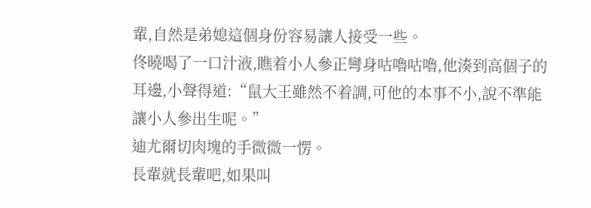輩,自然是弟媳這個身份容易讓人接受一些。
佟曉喝了一口汁液,瞧着小人參正彎身咕嚕咕嚕,他湊到高個子的耳邊,小聲得道:“鼠大王雖然不着調,可他的本事不小,說不準能讓小人參出生呢。”
迪尤爾切肉塊的手微微一愣。
長輩就長輩吧,如果叫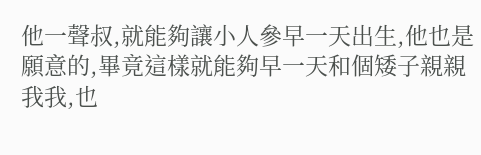他一聲叔,就能夠讓小人參早一天出生,他也是願意的,畢竟這樣就能夠早一天和個矮子親親我我,也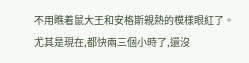不用瞧着鼠大王和安格斯親熱的模樣眼紅了。
尤其是現在,都快兩三個小時了,還沒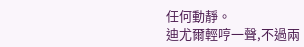任何動靜。
迪尤爾輕哼一聲,不過兩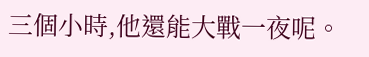三個小時,他還能大戰一夜呢。